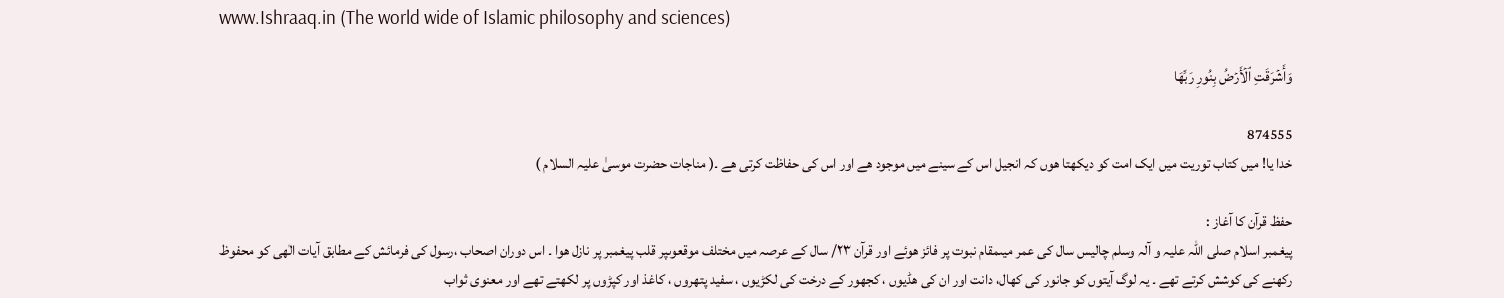www.Ishraaq.in (The world wide of Islamic philosophy and sciences)

وَأَشۡرَقَتِ ٱلۡأَرۡضُ بِنُورِ رَبِّهَا

874555
خدا یا! میں کتاب توریت میں ایک امت کو دیکھتا ھوں کہ انجیل اس کے سینے میں موجود ھے اور اس کی حفاظت کرتی ھے ۔( مناجات حضرت موسیٰ علیہ السلام )

حفظ قرآن کا آغاز :
پیغمبر اسلام صلی اللہ علیہ و آلہ وسلم چالیس سال کی عمر میںمقام نبوت پر فائز ھوئے اور قرآن ۲۳/ سال کے عرصہ میں مختلف موقعوںپر قلب پیغمبر پر نازل ھوا ۔ اس دوران اصحاب ،رسول کی فرمائش کے مطابق آیات الٰھی کو محفوظ رکھنے کی کوشش کرتے تھے ۔ یہ لوگ آیتوں کو جانور کی کھال، دانت اور ان کی ھڈیوں ، کجھور کے درخت کی لکڑیوں ، سفید پتھروں ، کاغذ اور کپڑوں پر لکھتے تھے اور معنوی ثواب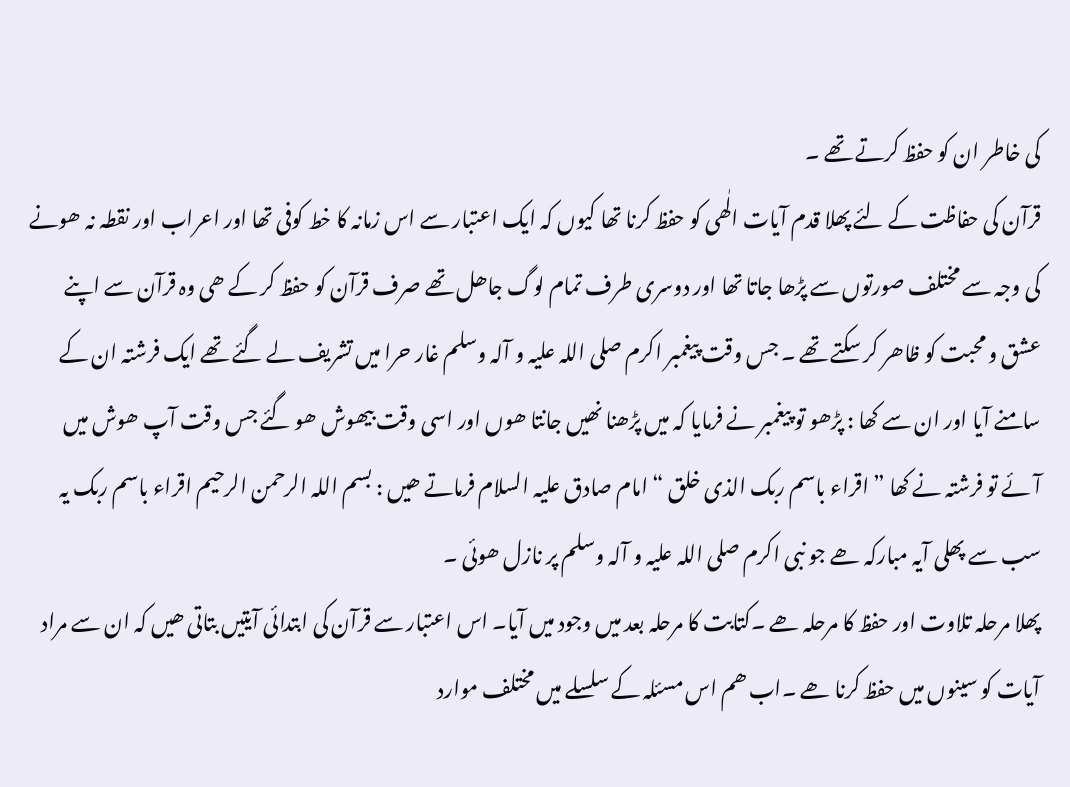کی خاطر ان کو حفظ کرتے تھے ۔
قرآن کی حفاظت کے لئے پھلا قدم آیات الٰھی کو حفظ کرنا تھا کیوں کہ ایک اعتبار سے اس زمانہ کا خط کوفی تھا اور اعراب اور نقطہ نہ ھونے کی وجہ سے مختلف صورتوں سے پڑھا جاتا تھا اور دوسری طرف تمام لوگ جاھل تھے صرف قرآن کو حفظ کر کے ھی وہ قرآن سے اپنے عشق و محبت کو ظاھر کر سکتے تھے ۔ جس وقت پیغمبر اکرم صلی اللہ علیہ و آلہ وسلم غار حرا میں تشریف لے گئے تھے ایک فرشتہ ان کے سامنے آیا اور ان سے کھا : پڑھو تو پیغمبر نے فرمایا کہ میں پڑھنا نھیں جانتا ھوں اور اسی وقت بیھوش ھو گئے جس وقت آپ ھوش میں آئے تو فرشتہ نے کھا ” اقراء باسم ربک الذی خلق “ امام صادق علیہ السلام فرماتے ھیں : بسم اللہ الرحمن الرحیم اقراء باسم ربک یہ سب سے پھلی آیہ مبارکہ ھے جو نبی اکرم صلی اللہ علیہ و آلہ وسلم پر نازل ھوئی ۔
پھلا مرحلہ تلاوت اور حفظ کا مرحلہ ھے ۔کتابت کا مرحلہ بعد میں وجود میں آیا۔ اس اعتبار سے قرآن کی ابتدائی آیتیں بتاتی ھیں کہ ان سے مراد آیات کو سینوں میں حفظ کرنا ھے ۔اب ھم اس مسئلہ کے سلسلے میں مختلف موارد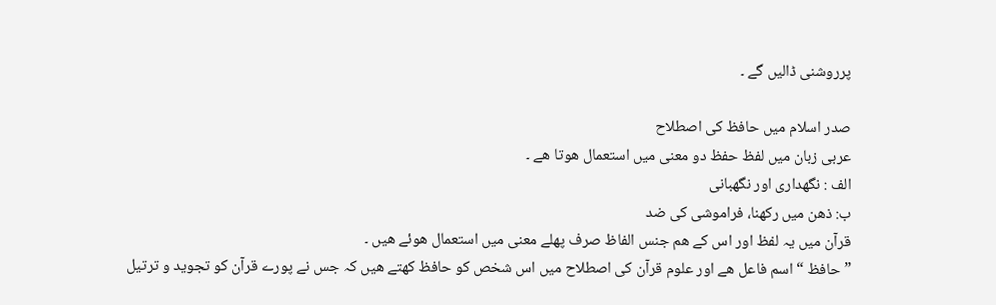پرروشنی ڈالیں گے ۔

صدر اسلام میں حافظ کی اصطلاح
عربی زبان میں لفظ حفظ دو معنی میں استعمال ھوتا ھے ۔
الف : نگھداری اور نگھبانی
ب: ذھن میں رکھنا، فراموشی کی ضد
قرآن میں یہ لفظ اور اس کے ھم جنس الفاظ صرف پھلے معنی میں استعمال ھوئے ھیں ۔
” حافظ “ اسم فاعل ھے اور علوم قرآن کی اصطلاح میں اس شخص کو حافظ کھتے ھیں کہ جس نے پورے قرآن کو تجوید و ترتیل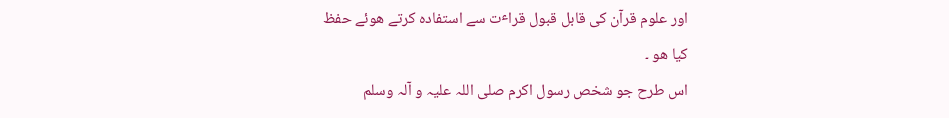اور علوم قرآن کی قابل قبول قراٴت سے استفادہ کرتے ھوئے حفظ کیا ھو ۔
اس طرح جو شخص رسول اکرم صلی اللہ علیہ و آلہ وسلم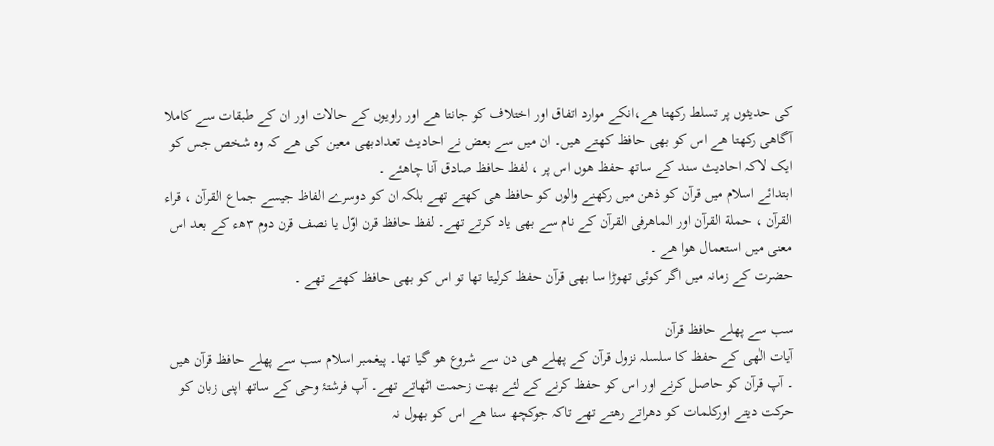کی حدیثوں پر تسلط رکھتا ھے،انکے موارد اتفاق اور اختلاف کو جانتا ھے اور راویوں کے حالات اور ان کے طبقات سے کاملا آگاھی رکھتا ھے اس کو بھی حافظ کھتے ھیں۔ ان میں سے بعض نے احادیث تعدادبھی معین کی ھے کہ وہ شخص جس کو ایک لاکہ احادیث سند کے ساتھ حفظ ھوں اس پر ، لفظ حافظ صادق آنا چاھئے ۔
ابتدائے اسلام میں قرآن کو ذھن میں رکھنے والوں کو حافظ ھی کھتے تھے بلکہ ان کو دوسرے الفاظ جیسے جماع القرآن ، قراء القرآن ، حملة القرآن اور الماھرفی القرآن کے نام سے بھی یاد کرتے تھے۔ لفظ حافظ قرن اوّل یا نصف قرن دوم ۳ھء کے بعد اس معنی میں استعمال ھوا ھے ۔
حضرت کے زمانہ میں اگر کوئی تھوڑا سا بھی قرآن حفظ کرلیتا تھا تو اس کو بھی حافظ کھتے تھے ۔

سب سے پھلے حافظ قرآن
آیات الٰھی کے حفظ کا سلسلہ نزول قرآن کے پھلے ھی دن سے شروع ھو گیا تھا۔ پیغمبر اسلام سب سے پھلے حافظ قرآن ھیں ۔ آپ قرآن کو حاصل کرنے اور اس کو حفظ کرنے کے لئے بھت زحمت اٹھاتے تھے۔ آپ فرشتۂ وحی کے ساتھ اپنی زبان کو حرکت دیتے اورکلمات کو دھراتے رھتے تھے تاکہ جوکچھ سنا ھے اس کو بھول نہ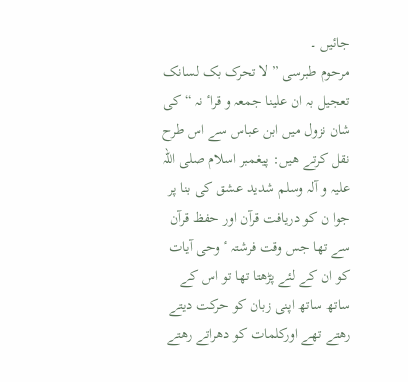جائیں ۔
مرحوم طبرسی ” لا تحرک بک لسانک تعجیل بہ ان علینا جمعہ و قراٴ نہ “ کی شان نزول میں ابن عباس سے اس طرح نقل کرتے ھیں: پیغمبر اسلام صلی اللہ علیہ و آلہ وسلم شدید عشق کی بنا پر جوا ن کو دریافت قرآن اور حفظ قرآن سے تھا جس وقت فرشتہ ٴ وحی آیات کو ان کے لئے پڑھتا تھا تو اس کے ساتھ ساتھ اپنی زبان کو حرکت دیتے رھتے تھے اورکلمات کو دھراتے رھتے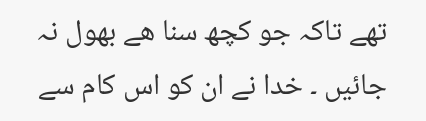تھے تاکہ جو کچھ سنا ھے بھول نہ جائیں ۔ خدا نے ان کو اس کام سے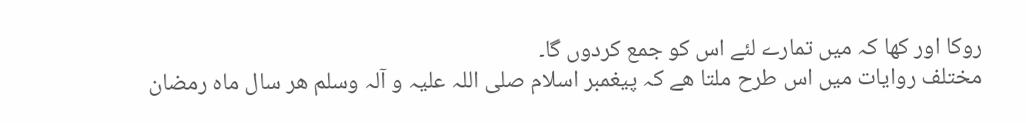روکا اور کھا کہ میں تمارے لئے اس کو جمع کردوں گا۔
مختلف روایات میں اس طرح ملتا ھے کہ پیغمبر اسلام صلی اللہ علیہ و آلہ وسلم ھر سال ماہ رمضان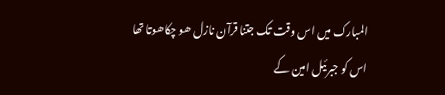المبارک میں اس وقت تک جتنا قرآن نازل ھو چکاھوتا تھا اس کو جبرئیل امین کے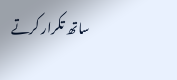ساتھ تکرار کرتے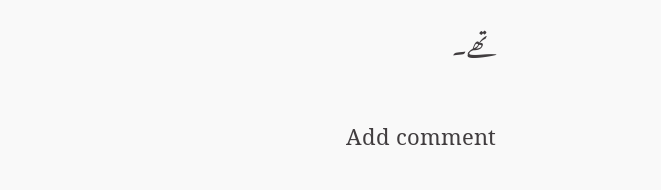تھے۔

Add comment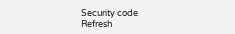Security code
Refresh